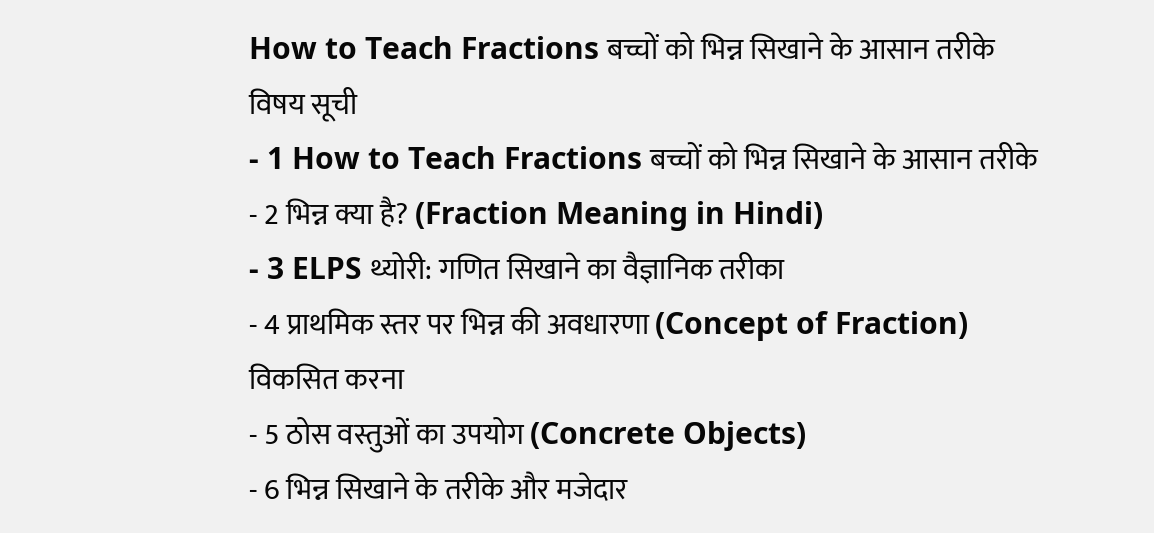How to Teach Fractions बच्चों को भिन्न सिखाने के आसान तरीके
विषय सूची
- 1 How to Teach Fractions बच्चों को भिन्न सिखाने के आसान तरीके
- 2 भिन्न क्या है? (Fraction Meaning in Hindi)
- 3 ELPS थ्योरी: गणित सिखाने का वैज्ञानिक तरीका
- 4 प्राथमिक स्तर पर भिन्न की अवधारणा (Concept of Fraction) विकसित करना
- 5 ठोस वस्तुओं का उपयोग (Concrete Objects)
- 6 भिन्न सिखाने के तरीके और मजेदार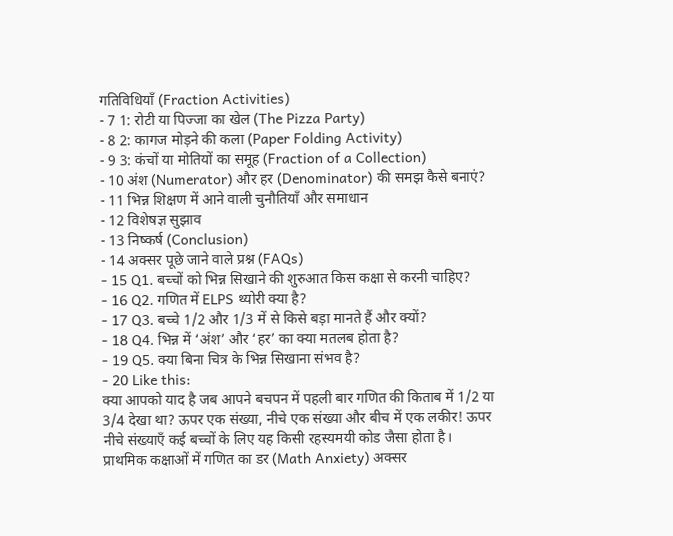गतिविधियाँ (Fraction Activities)
- 7 1: रोटी या पिज्जा का खेल (The Pizza Party)
- 8 2: कागज मोड़ने की कला (Paper Folding Activity)
- 9 3: कंचों या मोतियों का समूह (Fraction of a Collection)
- 10 अंश (Numerator) और हर (Denominator) की समझ कैसे बनाएं?
- 11 भिन्न शिक्षण में आने वाली चुनौतियाँ और समाधान
- 12 विशेषज्ञ सुझाव
- 13 निष्कर्ष (Conclusion)
- 14 अक्सर पूछे जाने वाले प्रश्न (FAQs)
- 15 Q1. बच्चों को भिन्न सिखाने की शुरुआत किस कक्षा से करनी चाहिए?
- 16 Q2. गणित में ELPS थ्योरी क्या है?
- 17 Q3. बच्चे 1/2 और 1/3 में से किसे बड़ा मानते हैं और क्यों?
- 18 Q4. भिन्न में ‘अंश’ और ‘हर’ का क्या मतलब होता है?
- 19 Q5. क्या बिना चित्र के भिन्न सिखाना संभव है?
- 20 Like this:
क्या आपको याद है जब आपने बचपन में पहली बार गणित की किताब में 1/2 या 3/4 देखा था? ऊपर एक संख्या, नीचे एक संख्या और बीच में एक लकीर! ऊपर नीचे संख्याएँ कई बच्चों के लिए यह किसी रहस्यमयी कोड जैसा होता है। प्राथमिक कक्षाओं में गणित का डर (Math Anxiety) अक्सर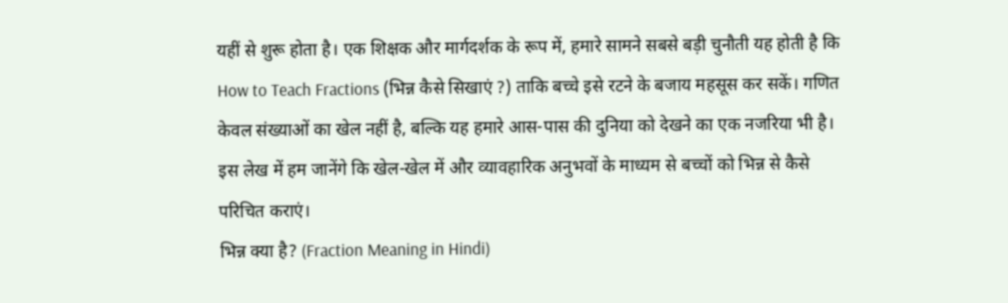यहीं से शुरू होता है। एक शिक्षक और मार्गदर्शक के रूप में, हमारे सामने सबसे बड़ी चुनौती यह होती है कि How to Teach Fractions (भिन्न कैसे सिखाएं ?) ताकि बच्चे इसे रटने के बजाय महसूस कर सकें। गणित केवल संख्याओं का खेल नहीं है, बल्कि यह हमारे आस-पास की दुनिया को देखने का एक नजरिया भी है।
इस लेख में हम जानेंगे कि खेल-खेल में और व्यावहारिक अनुभवों के माध्यम से बच्चों को भिन्न से कैसे परिचित कराएं।
भिन्न क्या है? (Fraction Meaning in Hindi)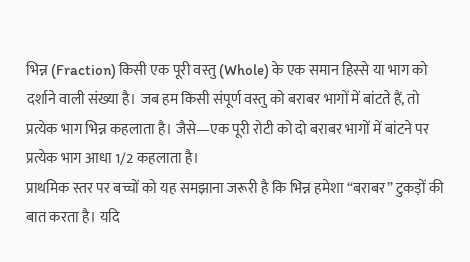भिन्न (Fraction) किसी एक पूरी वस्तु (Whole) के एक समान हिस्से या भाग को दर्शाने वाली संख्या है। जब हम किसी संपूर्ण वस्तु को बराबर भागों में बांटते हैं, तो प्रत्येक भाग भिन्न कहलाता है। जैसे—एक पूरी रोटी को दो बराबर भागों में बांटने पर प्रत्येक भाग आधा 1/2 कहलाता है।
प्राथमिक स्तर पर बच्चों को यह समझाना जरूरी है कि भिन्न हमेशा “बराबर” टुकड़ों की बात करता है। यदि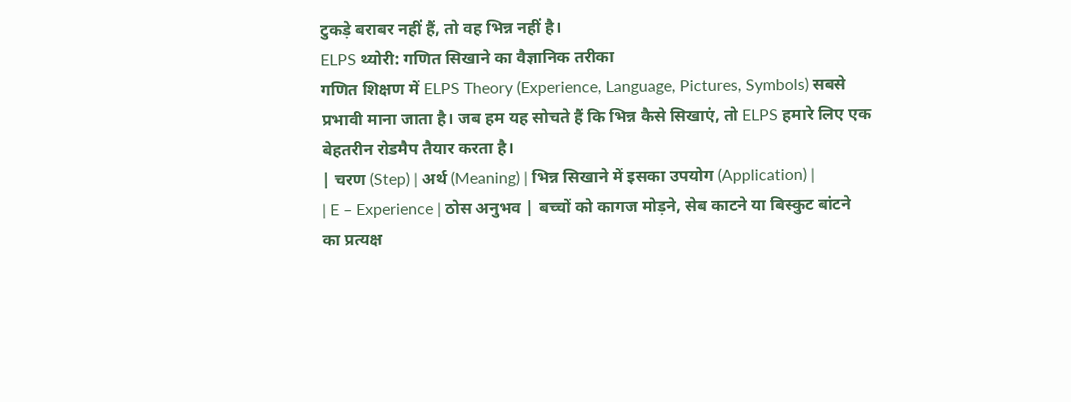टुकड़े बराबर नहीं हैं, तो वह भिन्न नहीं है।
ELPS थ्योरी: गणित सिखाने का वैज्ञानिक तरीका
गणित शिक्षण में ELPS Theory (Experience, Language, Pictures, Symbols) सबसे प्रभावी माना जाता है। जब हम यह सोचते हैं कि भिन्न कैसे सिखाएं, तो ELPS हमारे लिए एक बेहतरीन रोडमैप तैयार करता है।
| चरण (Step) | अर्थ (Meaning) | भिन्न सिखाने में इसका उपयोग (Application) |
| E – Experience | ठोस अनुभव | बच्चों को कागज मोड़ने, सेब काटने या बिस्कुट बांटने का प्रत्यक्ष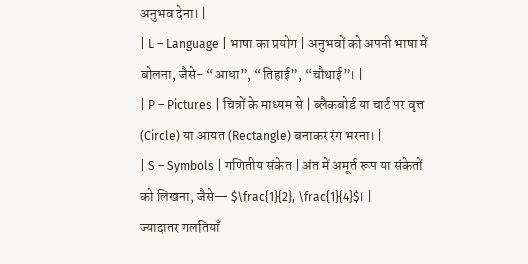अनुभव देना। |
| L – Language | भाषा का प्रयोग | अनुभवों को अपनी भाषा में बोलना, जैसे- “आधा”, “तिहाई”, “चौथाई”। |
| P – Pictures | चित्रों के माध्यम से | ब्लैकबोर्ड या चार्ट पर वृत्त (Circle) या आयत (Rectangle) बनाकर रंग भरना। |
| S – Symbols | गणितीय संकेत | अंत में अमूर्त रूप या संकेतों को लिखना, जैसे— $\frac{1}{2}, \frac{1}{4}$। |
ज्यादातर गलतियाँ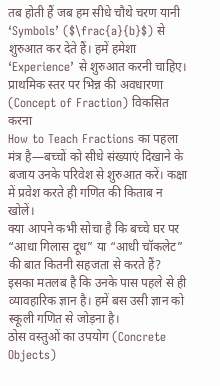तब होती हैं जब हम सीधे चौथे चरण यानी ‘Symbols’ ($\frac{a}{b}$) से शुरुआत कर देते हैं। हमें हमेशा ‘Experience’ से शुरुआत करनी चाहिए।
प्राथमिक स्तर पर भिन्न की अवधारणा (Concept of Fraction) विकसित करना
How to Teach Fractions का पहला मंत्र है—बच्चों को सीधे संख्याएं दिखाने के बजाय उनके परिवेश से शुरुआत करें। कक्षा में प्रवेश करते ही गणित की किताब न खोलें।
क्या आपने कभी सोचा है कि बच्चे घर पर “आधा गिलास दूध” या “आधी चॉकलेट” की बात कितनी सहजता से करते हैं? इसका मतलब है कि उनके पास पहले से ही व्यावहारिक ज्ञान है। हमें बस उसी ज्ञान को स्कूली गणित से जोड़ना है।
ठोस वस्तुओं का उपयोग (Concrete Objects)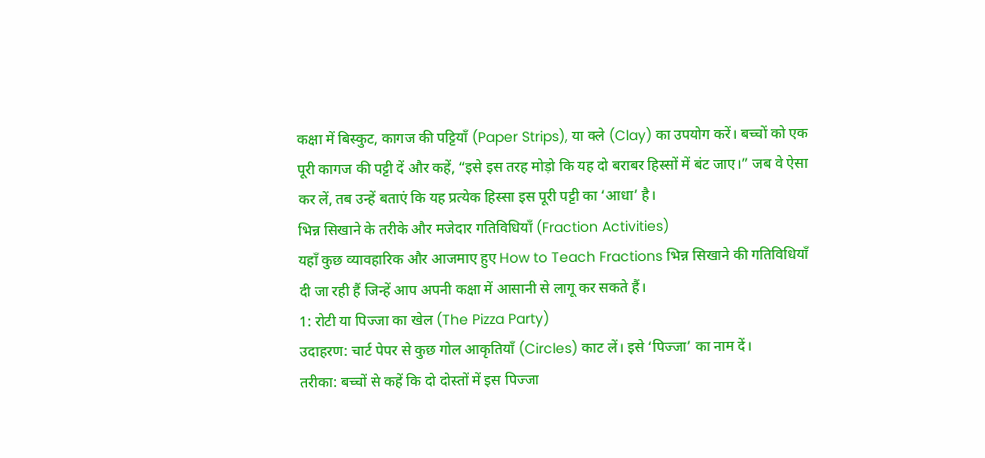कक्षा में बिस्कुट, कागज की पट्टियाँ (Paper Strips), या क्ले (Clay) का उपयोग करें। बच्चों को एक पूरी कागज की पट्टी दें और कहें, “इसे इस तरह मोड़ो कि यह दो बराबर हिस्सों में बंट जाए।” जब वे ऐसा कर लें, तब उन्हें बताएं कि यह प्रत्येक हिस्सा इस पूरी पट्टी का ‘आधा’ है।
भिन्न सिखाने के तरीके और मजेदार गतिविधियाँ (Fraction Activities)
यहाँ कुछ व्यावहारिक और आजमाए हुए How to Teach Fractions भिन्न सिखाने की गतिविधियाँ दी जा रही हैं जिन्हें आप अपनी कक्षा में आसानी से लागू कर सकते हैं।
1: रोटी या पिज्जा का खेल (The Pizza Party)
उदाहरण: चार्ट पेपर से कुछ गोल आकृतियाँ (Circles) काट लें। इसे ‘पिज्जा’ का नाम दें।
तरीका: बच्चों से कहें कि दो दोस्तों में इस पिज्जा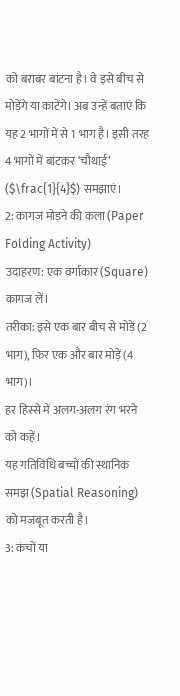को बराबर बांटना है। वे इसे बीच से मोड़ेंगे या काटेंगे। अब उन्हें बताएं कि यह 2 भागों में से 1 भाग है। इसी तरह 4 भागों में बांटकर ‘चौथाई’ ($\frac{1}{4}$) समझाएं।
2: कागज मोड़ने की कला (Paper Folding Activity)
उदाहरण: एक वर्गाकार (Square) कागज लें।
तरीका: इसे एक बार बीच से मोड़ें (2 भाग), फिर एक और बार मोड़ें (4 भाग)।
हर हिस्से में अलग-अलग रंग भरने को कहें।
यह गतिविधि बच्चों की स्थानिक समझ (Spatial Reasoning) को मजबूत करती है।
3: कंचों या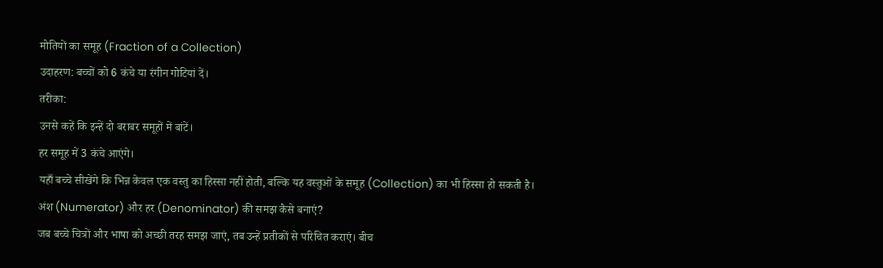मोतियों का समूह (Fraction of a Collection)
उदाहरण: बच्चों को 6 कंचे या रंगीन गोटियां दें।
तरीका:
उनसे कहें कि इन्हें दो बराबर समूहों में बांटें।
हर समूह में 3 कंचे आएंगे।
यहाँ बच्चे सीखेंगे कि भिन्न केवल एक वस्तु का हिस्सा नहीं होती, बल्कि यह वस्तुओं के समूह (Collection) का भी हिस्सा हो सकती है।
अंश (Numerator) और हर (Denominator) की समझ कैसे बनाएं?
जब बच्चे चित्रों और भाषा को अच्छी तरह समझ जाएं, तब उन्हें प्रतीकों से परिचित कराएं। बीच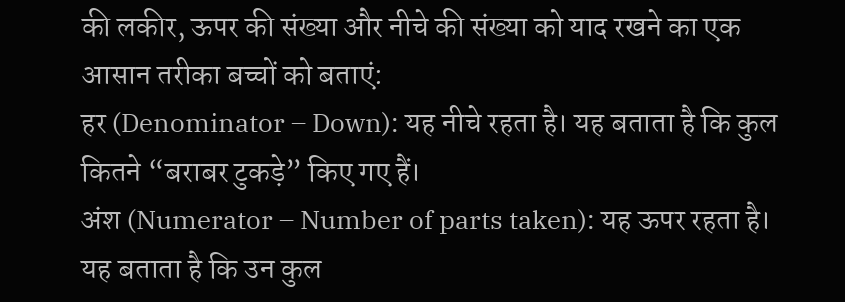की लकीर, ऊपर की संख्या और नीचे की संख्या को याद रखने का एक आसान तरीका बच्चों को बताएं:
हर (Denominator – Down): यह नीचे रहता है। यह बताता है कि कुल कितने “बराबर टुकड़े” किए गए हैं।
अंश (Numerator – Number of parts taken): यह ऊपर रहता है। यह बताता है कि उन कुल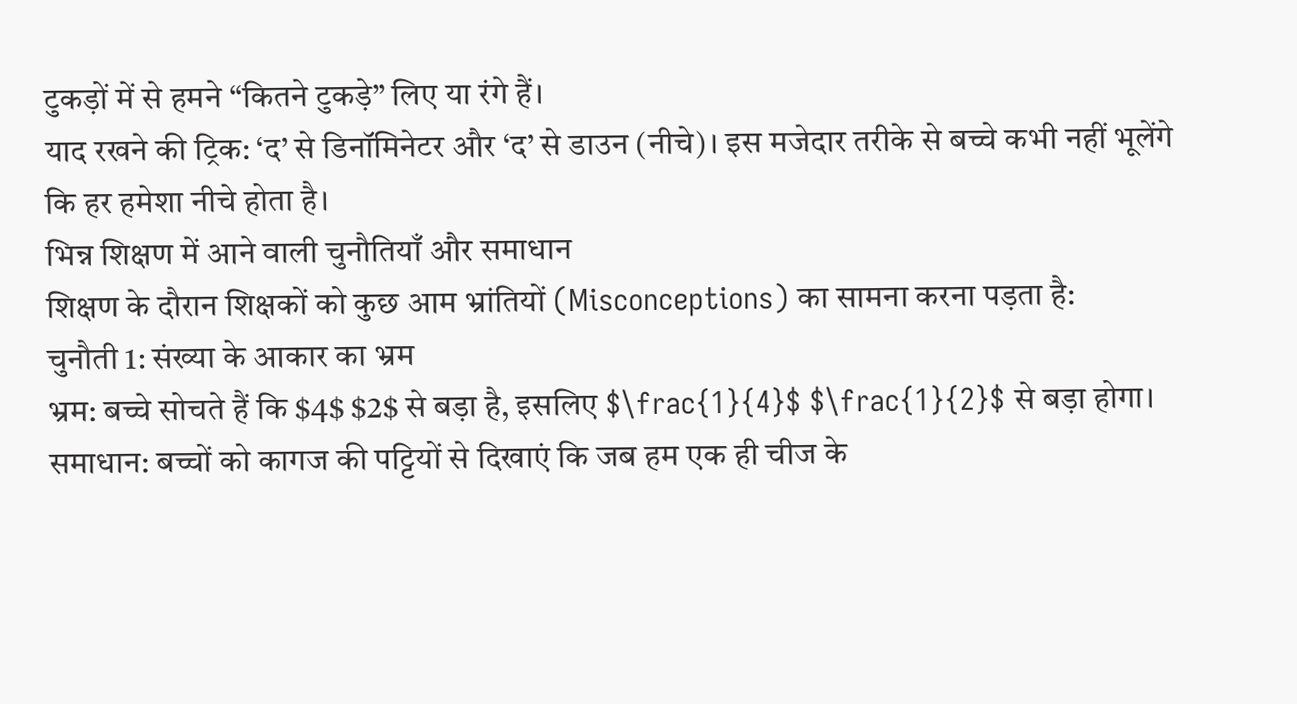टुकड़ों में से हमने “कितने टुकड़े” लिए या रंगे हैं।
याद रखने की ट्रिक: ‘द’ से डिनॉमिनेटर और ‘द’ से डाउन (नीचे)। इस मजेदार तरीके से बच्चे कभी नहीं भूलेंगे कि हर हमेशा नीचे होता है।
भिन्न शिक्षण में आने वाली चुनौतियाँ और समाधान
शिक्षण के दौरान शिक्षकों को कुछ आम भ्रांतियों (Misconceptions) का सामना करना पड़ता है:
चुनौती 1: संख्या के आकार का भ्रम
भ्रम: बच्चे सोचते हैं कि $4$ $2$ से बड़ा है, इसलिए $\frac{1}{4}$ $\frac{1}{2}$ से बड़ा होगा।
समाधान: बच्चों को कागज की पट्टियों से दिखाएं कि जब हम एक ही चीज के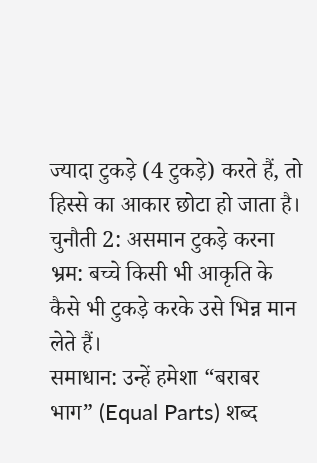ज्यादा टुकड़े (4 टुकड़े) करते हैं, तो हिस्से का आकार छोटा हो जाता है।
चुनौती 2: असमान टुकड़े करना
भ्रम: बच्चे किसी भी आकृति के कैसे भी टुकड़े करके उसे भिन्न मान लेते हैं।
समाधान: उन्हें हमेशा “बराबर भाग” (Equal Parts) शब्द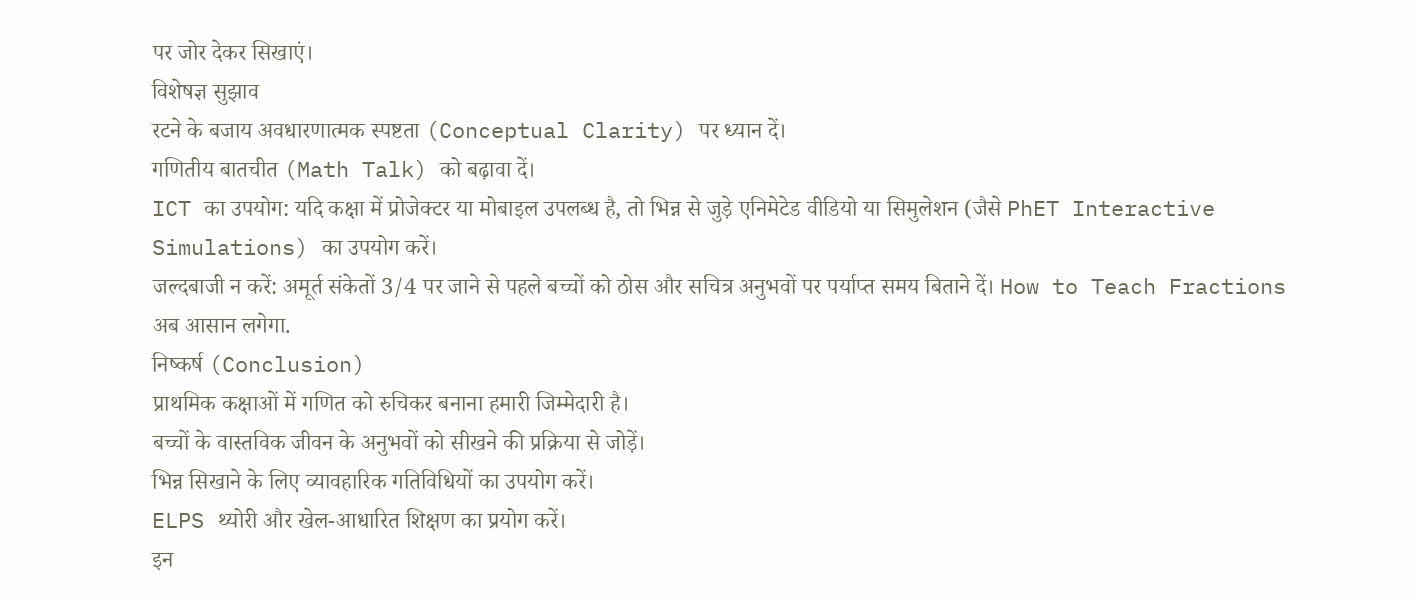पर जोर देकर सिखाएं।
विशेषज्ञ सुझाव
रटने के बजाय अवधारणात्मक स्पष्टता (Conceptual Clarity) पर ध्यान दें।
गणितीय बातचीत (Math Talk) को बढ़ावा दें।
ICT का उपयोग: यदि कक्षा में प्रोजेक्टर या मोबाइल उपलब्ध है, तो भिन्न से जुड़े एनिमेटेड वीडियो या सिमुलेशन (जैसे PhET Interactive Simulations) का उपयोग करें।
जल्दबाजी न करें: अमूर्त संकेतों 3/4 पर जाने से पहले बच्चों को ठोस और सचित्र अनुभवों पर पर्याप्त समय बिताने दें। How to Teach Fractions अब आसान लगेगा.
निष्कर्ष (Conclusion)
प्राथमिक कक्षाओं में गणित को रुचिकर बनाना हमारी जिम्मेदारी है।
बच्चों के वास्तविक जीवन के अनुभवों को सीखने की प्रक्रिया से जोड़ें।
भिन्न सिखाने के लिए व्यावहारिक गतिविधियों का उपयोग करें।
ELPS थ्योरी और खेल-आधारित शिक्षण का प्रयोग करें।
इन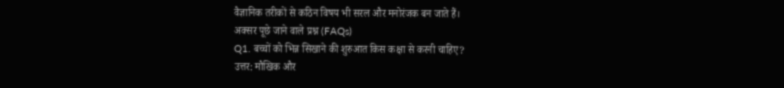वैज्ञानिक तरीकों से कठिन विषय भी सरल और मनोरंजक बन जाते हैं।
अक्सर पूछे जाने वाले प्रश्न (FAQs)
Q1. बच्चों को भिन्न सिखाने की शुरुआत किस कक्षा से करनी चाहिए?
उत्तर: मौखिक और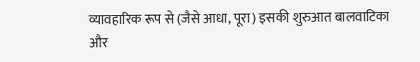व्यावहारिक रूप से (जैसे आधा, पूरा) इसकी शुरुआत बालवाटिका और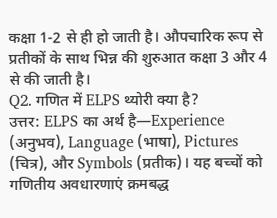कक्षा 1-2 से ही हो जाती है। औपचारिक रूप से प्रतीकों के साथ भिन्न की शुरुआत कक्षा 3 और 4 से की जाती है।
Q2. गणित में ELPS थ्योरी क्या है?
उत्तर: ELPS का अर्थ है—Experience (अनुभव), Language (भाषा), Pictures (चित्र), और Symbols (प्रतीक)। यह बच्चों को गणितीय अवधारणाएं क्रमबद्ध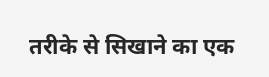तरीके से सिखाने का एक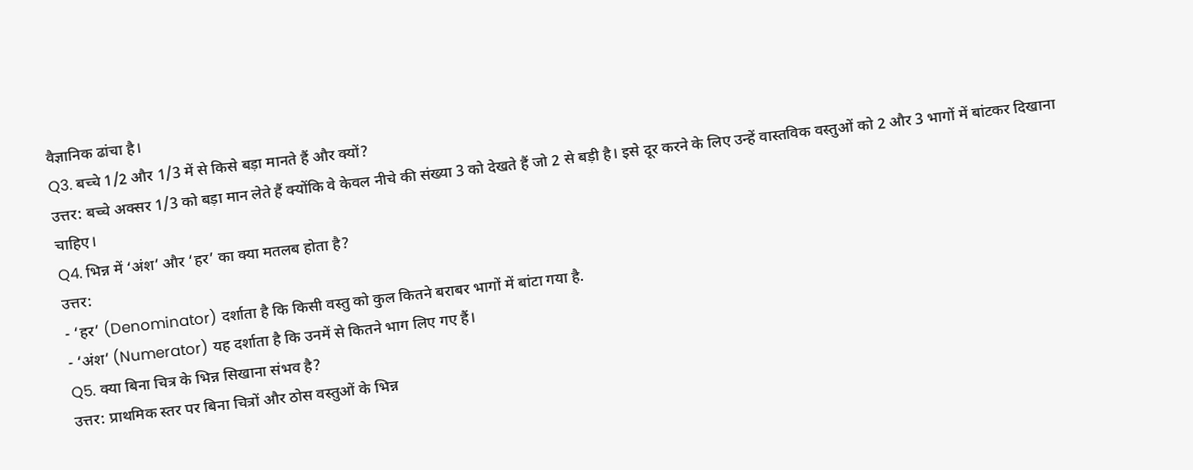वैज्ञानिक ढांचा है।
Q3. बच्चे 1/2 और 1/3 में से किसे बड़ा मानते हैं और क्यों?
उत्तर: बच्चे अक्सर 1/3 को बड़ा मान लेते हैं क्योंकि वे केवल नीचे की संख्या 3 को देखते हैं जो 2 से बड़ी है। इसे दूर करने के लिए उन्हें वास्तविक वस्तुओं को 2 और 3 भागों में बांटकर दिखाना चाहिए।
Q4. भिन्न में ‘अंश’ और ‘हर’ का क्या मतलब होता है?
उत्तर:
- ‘हर’ (Denominator) दर्शाता है कि किसी वस्तु को कुल कितने बराबर भागों में बांटा गया है.
- ‘अंश’ (Numerator) यह दर्शाता है कि उनमें से कितने भाग लिए गए हैं।
Q5. क्या बिना चित्र के भिन्न सिखाना संभव है?
उत्तर: प्राथमिक स्तर पर बिना चित्रों और ठोस वस्तुओं के भिन्न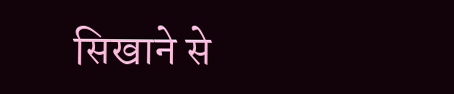सिखाने से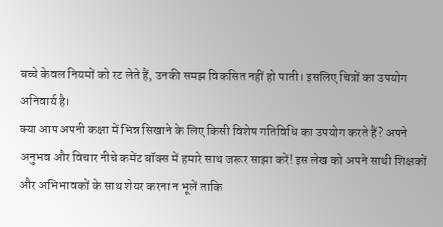बच्चे केवल नियमों को रट लेते हैं, उनकी समझ विकसित नहीं हो पाती। इसलिए चित्रों का उपयोग अनिवार्य है।
क्या आप अपनी कक्षा में भिन्न सिखाने के लिए किसी विशेष गतिविधि का उपयोग करते हैं? अपने अनुभव और विचार नीचे कमेंट बॉक्स में हमारे साथ जरूर साझा करें! इस लेख को अपने साथी शिक्षकों और अभिभावकों के साथ शेयर करना न भूलें ताकि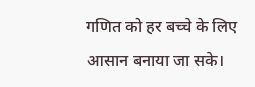गणित को हर बच्चे के लिए आसान बनाया जा सके।